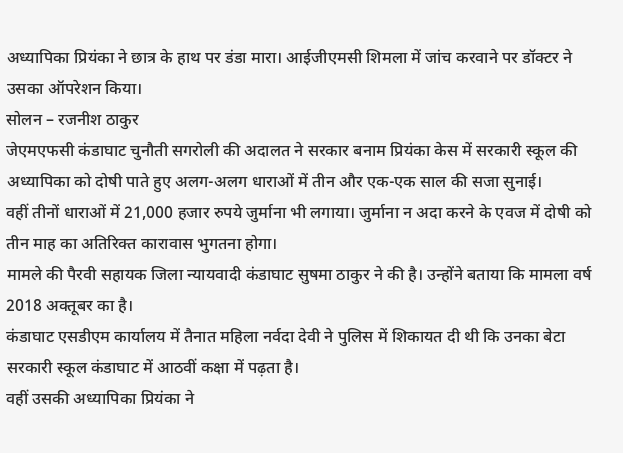अध्यापिका प्रियंका ने छात्र के हाथ पर डंडा मारा। आईजीएमसी शिमला में जांच करवाने पर डॉक्टर ने उसका ऑपरेशन किया।
सोलन – रजनीश ठाकुर
जेएमएफसी कंडाघाट चुनौती सगरोली की अदालत ने सरकार बनाम प्रियंका केस में सरकारी स्कूल की अध्यापिका को दोषी पाते हुए अलग-अलग धाराओं में तीन और एक-एक साल की सजा सुनाई।
वहीं तीनों धाराओं में 21,000 हजार रुपये जुर्माना भी लगाया। जुर्माना न अदा करने के एवज में दोषी को तीन माह का अतिरिक्त कारावास भुगतना होगा।
मामले की पैरवी सहायक जिला न्यायवादी कंडाघाट सुषमा ठाकुर ने की है। उन्होंने बताया कि मामला वर्ष 2018 अक्तूबर का है।
कंडाघाट एसडीएम कार्यालय में तैनात महिला नर्वदा देवी ने पुलिस में शिकायत दी थी कि उनका बेटा सरकारी स्कूल कंडाघाट में आठवीं कक्षा में पढ़ता है।
वहीं उसकी अध्यापिका प्रियंका ने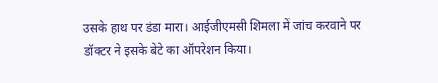उसके हाथ पर डंडा मारा। आईजीएमसी शिमला में जांच करवाने पर डॉक्टर ने इसके बेटे का ऑपरेशन किया।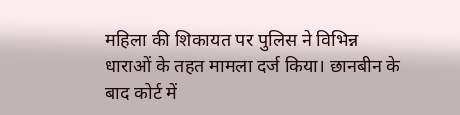महिला की शिकायत पर पुलिस ने विभिन्न धाराओं के तहत मामला दर्ज किया। छानबीन के बाद कोर्ट में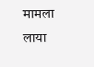मामला लाया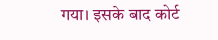गया। इसके बाद कोर्ट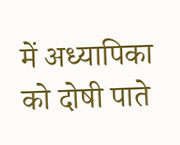में अध्यापिका को दोषी पाते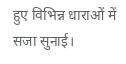हुए विभिन्न धाराओं में सजा सुनाई।